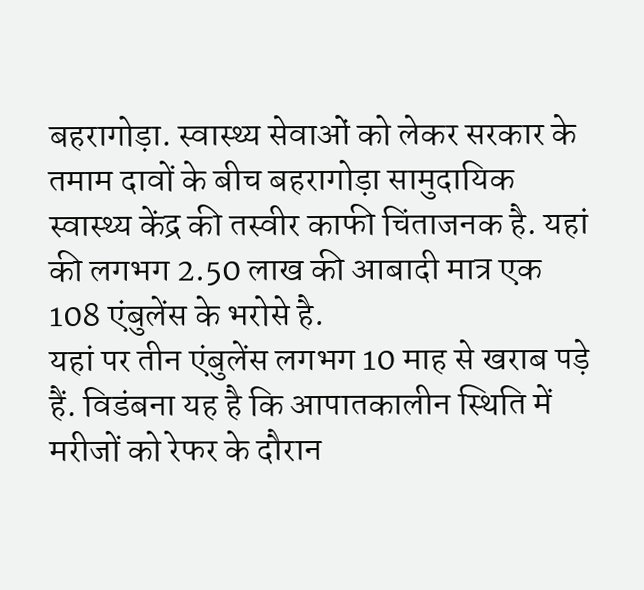बहरागोड़ा. स्वास्थ्य सेवाओं को लेकर सरकार के तमाम दावों के बीच बहरागोड़ा सामुदायिक स्वास्थ्य केंद्र की तस्वीर काफी चिंताजनक है. यहां की लगभग 2.50 लाख की आबादी मात्र एक 108 एंबुलेंस के भरोसे है.
यहां पर तीन एंबुलेंस लगभग 10 माह से खराब पड़े हैं. विडंबना यह है कि आपातकालीन स्थिति में मरीजों को रेफर के दौरान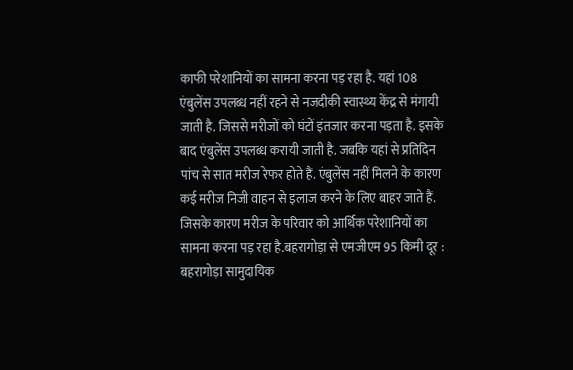काफी परेशानियों का सामना करना पड़ रहा है. यहां 108 एंबुलेंस उपलब्ध नहीं रहने से नजदीकी स्वास्थ्य केंद्र से मंगायी जाती है. जिससे मरीजों को घंटों इंतजार करना पड़ता है. इसके बाद एंबुलेंस उपलब्ध करायी जाती है. जबकि यहां से प्रतिदिन पांच से सात मरीज रेफर होते हैं. एंबुलेंस नहीं मिलने के कारण कई मरीज निजी वाहन से इलाज करने के लिए बाहर जाते हैं. जिसके कारण मरीज के परिवार को आर्थिक परेशानियों का सामना करना पड़ रहा है.बहरागोड़ा से एमजीएम 95 किमी दूर :
बहरागोड़ा सामुदायिक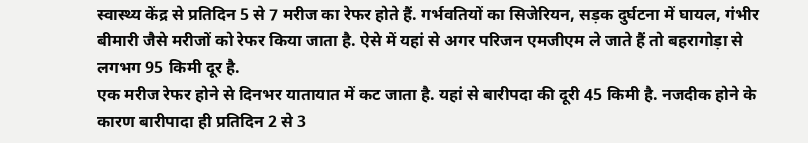स्वास्थ्य केंद्र से प्रतिदिन 5 से 7 मरीज का रेफर होते हैं. गर्भवतियों का सिजेरियन, सड़क दुर्घटना में घायल, गंभीर बीमारी जैसे मरीजों को रेफर किया जाता है. ऐसे में यहां से अगर परिजन एमजीएम ले जाते हैं तो बहरागोड़ा से लगभग 95 किमी दूर है.
एक मरीज रेफर होने से दिनभर यातायात में कट जाता है. यहां से बारीपदा की दूरी 45 किमी है. नजदीक होने के कारण बारीपादा ही प्रतिदिन 2 से 3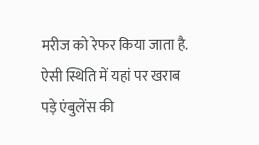मरीज को रेफर किया जाता है. ऐसी स्थिति में यहां पर खराब पड़े एंबुलेंस की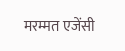मरम्मत एजेंसी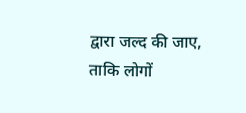द्वारा जल्द की जाए, ताकि लोगों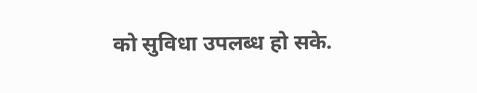को सुविधा उपलब्ध हो सके.